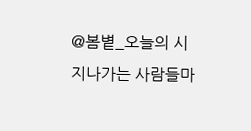@봄볕_오늘의 시
지나가는 사람들마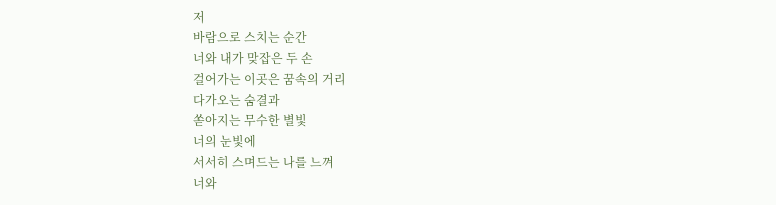저
바람으로 스치는 순간
너와 내가 맞잡은 두 손
걸어가는 이곳은 꿈속의 거리
다가오는 숨결과
쏟아지는 무수한 별빛
너의 눈빛에
서서히 스며드는 나를 느껴
너와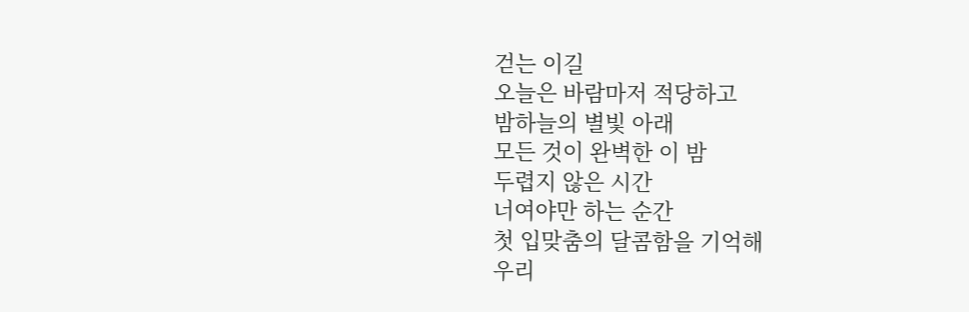걷는 이길
오늘은 바람마저 적당하고
밤하늘의 별빛 아래
모든 것이 완벽한 이 밤
두렵지 않은 시간
너여야만 하는 순간
첫 입맞춤의 달콤함을 기억해
우리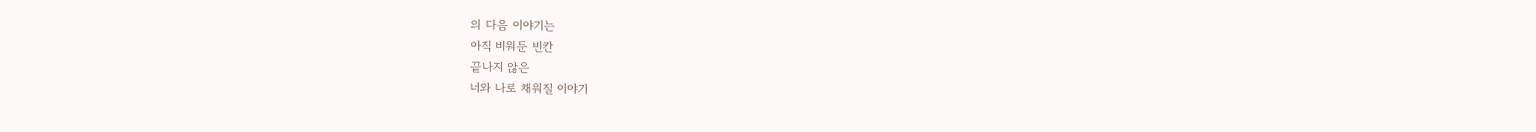의 다음 이야기는
아직 비워둔 빈칸
끝나지 않은
너와 나로 채워질 이야기